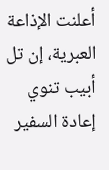أعلنت الإذاعة العبرية، إن تل أبيب تنوي إعادة السفير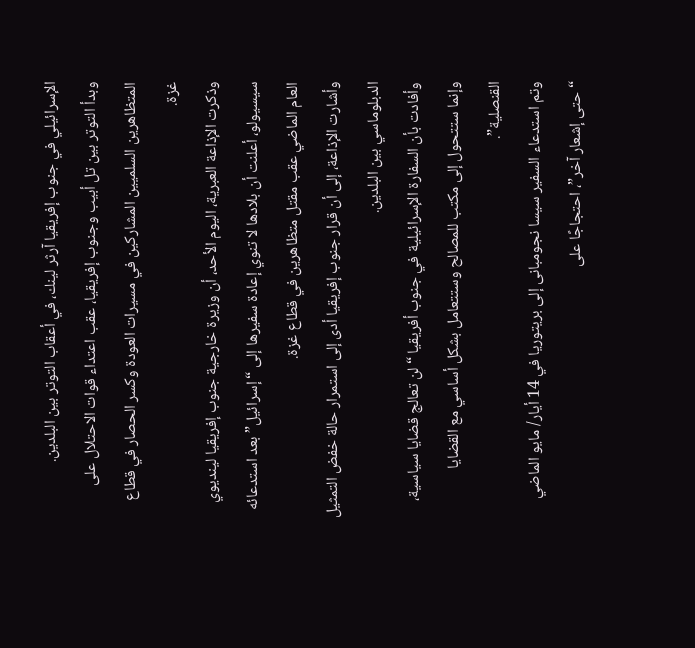الإسرائيلي في جنوب إفريقيا آرثر لينك، في أعقاب التوتر بين البلدين.
وبدأ التوتر بين تل أبيب وجنوب إفريقيا، عقب اعتداء قوات الاحتلال على المتظاهرين السلميين المشاركين في مسيرات العودة وكسر الحصار في قطاع غزة.
وذكرت الإذاعة العبرية، اليوم الأحد، أن وزيرة خارجية جنوب إفريقيا لينديوي سيسيولو، أعلنت أن بلادها لا تنوي إعادة سفيرها إلى “إسرائيل” بعد استدعائه العام الماضي عقب مقتل متظاهرين في قطاع غزة.
وأشارت الإذاعة، إلى أن قرار جنوب إفريقيا أدى إلى استمرار حالة خفض التمثيل الدبلوماسي بين البلدين.
وأفادت بأن السفارة الإسرائيلية في جنوب أفريقيا “لن تعالج قضايا سياسية، وإنما ستتحول إلى مكتب للمصالح وستتعامل بشكل أساسي مع القضايا القنصلية”.
وتم استدعاء السفير سيسا نجومبانى إلى بريتوريا في 14 أيار/ مايو الماضي “حتى إشعار آخر”، احتجاجًا على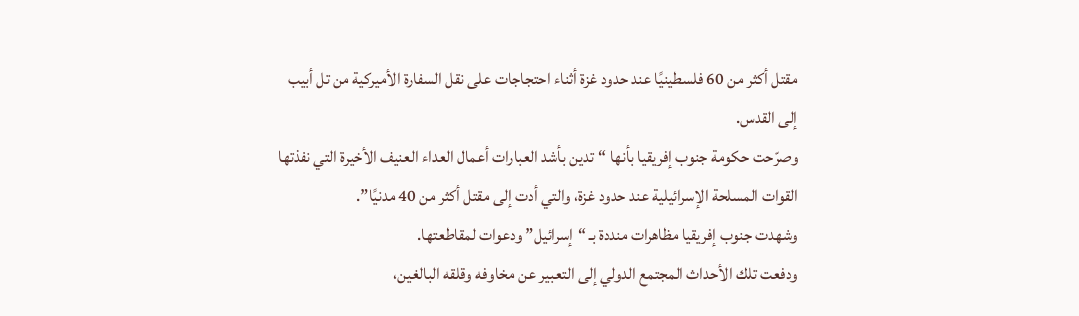مقتل أكثر من 60 فلسطينيًا عند حدود غزة أثناء احتجاجات على نقل السفارة الأميركية من تل أبيب إلى القدس.
وصرّحت حكومة جنوب إفريقيا بأنها “تدين بأشد العبارات أعمال العداء العنيف الأخيرة التي نفذتها القوات المسلحة الإسرائيلية عند حدود غزة، والتي أدت إلى مقتل أكثر من 40 مدنيًا”.
وشهدت جنوب إفريقيا مظاهرات منددة بـ “إسرائيل” ودعوات لمقاطعتها.
ودفعت تلك الأحداث المجتمع الدولي إلى التعبير عن مخاوفه وقلقه البالغين،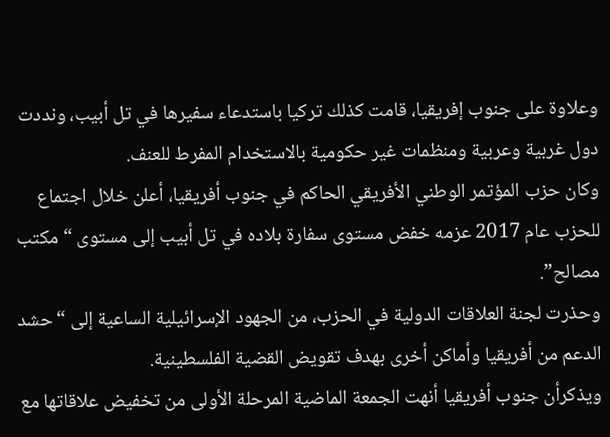وعلاوة على جنوب إفريقيا، قامت كذلك تركيا باستدعاء سفيرها في تل أبيب، ونددت دول غربية وعربية ومنظمات غير حكومية بالاستخدام المفرط للعنف.
وكان حزب المؤتمر الوطني الأفريقي الحاكم في جنوب أفريقيا، أعلن خلال اجتماع للحزب عام 2017 عزمه خفض مستوى سفارة بلاده في تل أبيب إلى مستوى “مكتب مصالح”.
وحذرت لجنة العلاقات الدولية في الحزب، من الجهود الإسرائيلية الساعية إلى “حشد الدعم من أفريقيا وأماكن أخرى بهدف تقويض القضية الفلسطينية.
ويذكرأن جنوب أفريقيا أنهت الجمعة الماضية المرحلة الأولى من تخفيض علاقاتها مع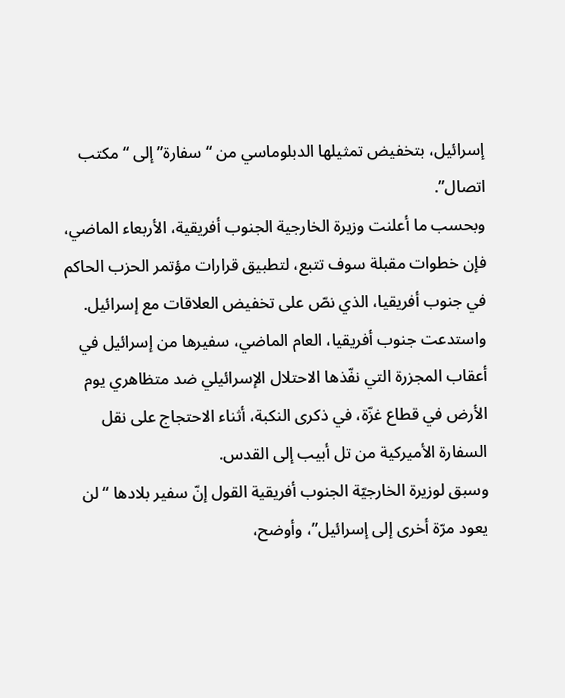إسرائيل، بتخفيض تمثيلها الدبلوماسي من “سفارة” إلى “مكتب اتصال”.
وبحسب ما أعلنت وزيرة الخارجية الجنوب أفريقية، الأربعاء الماضي، فإن خطوات مقبلة سوف تتبع، لتطبيق قرارات مؤتمر الحزب الحاكم في جنوب أفريقيا، الذي نصّ على تخفيض العلاقات مع إسرائيل.
واستدعت جنوب أفريقيا، العام الماضي، سفيرها من إسرائيل في أعقاب المجزرة التي نفّذها الاحتلال الإسرائيلي ضد متظاهري يوم الأرض في قطاع غزّة، في ذكرى النكبة، أثناء الاحتجاج على نقل السفارة الأميركية من تل أبيب إلى القدس.
وسبق لوزيرة الخارجيّة الجنوب أفريقية القول إنّ سفير بلادها “لن يعود مرّة أخرى إلى إسرائيل”، وأوضح،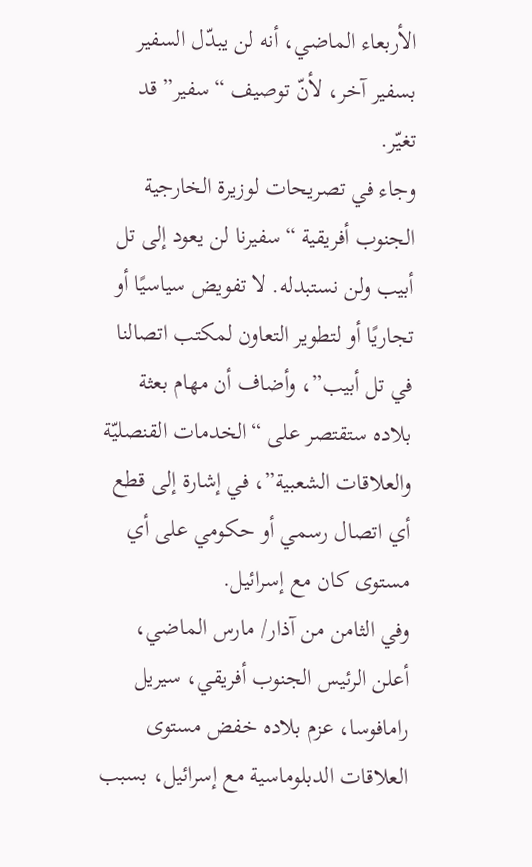الأربعاء الماضي، أنه لن يبدّل السفير بسفير آخر، لأنّ توصيف “سفير” قد تغيّر.
وجاء في تصريحات لوزيرة الخارجية الجنوب أفريقية “سفيرنا لن يعود إلى تل أبيب ولن نستبدله. لا تفويض سياسيًا أو تجاريًا أو لتطوير التعاون لمكتب اتصالنا في تل أبيب”، وأضاف أن مهام بعثة بلاده ستقتصر على “الخدمات القنصليّة والعلاقات الشعبية”، في إشارة إلى قطع أي اتصال رسمي أو حكومي على أي مستوى كان مع إسرائيل.
وفي الثامن من آذار/ مارس الماضي، أعلن الرئيس الجنوب أفريقي، سيريل رامافوسا، عزم بلاده خفض مستوى العلاقات الدبلوماسية مع إسرائيل، بسبب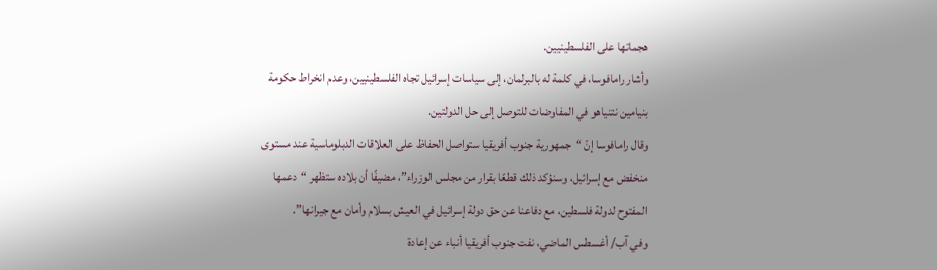هجماتها على الفلسطينيين.
وأشار رامافوسا، في كلمة له بالبرلمان، إلى سياسات إسرائيل تجاه الفلسطينيين، وعدم انخراط حكومة بنيامين نتنياهو في المفاوضات للتوصل إلى حل الدولتين.
وقال رامافوسا إنّ “جمهورية جنوب أفريقيا ستواصل الحفاظ على العلاقات الدبلوماسية عند مستوى منخفض مع إسرائيل، وسنؤكد ذلك قطعًا بقرار من مجلس الوزراء”، مضيفًا أن بلاده ستظهر “دعمها المفتوح لدولة فلسطين، مع دفاعنا عن حق دولة إسرائيل في العيش بسلام وأمان مع جيرانها”.
وفي آب/ أغسطس الماضي، نفت جنوب أفريقيا أنباء عن إعادة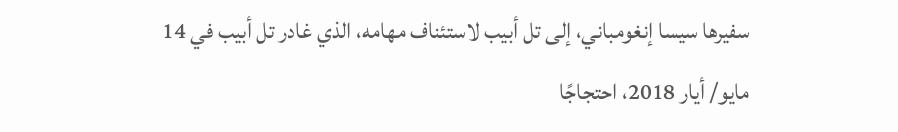سفيرها سيسا إنغومباني، إلى تل أبيب لاستئناف مهامه، الذي غادر تل أبيب في 14 مايو/ أيار 2018، احتجاجًا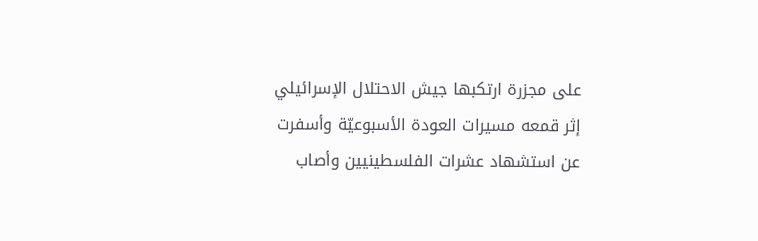على مجزرة ارتكبها جيش الاحتلال الإسرائيلي إثر قمعه مسيرات العودة الأسبوعيّة وأسفرت عن استشهاد عشرات الفلسطينيين وأصاب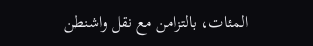المئات، بالتزامن مع نقل واشنطن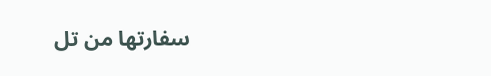سفارتها من تل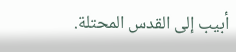أبيب إلى القدس المحتلة.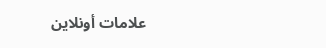علامات أونلاين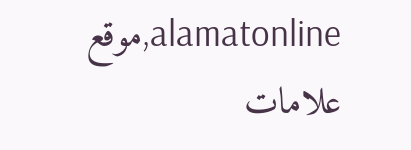alamatonline,موقع علامات